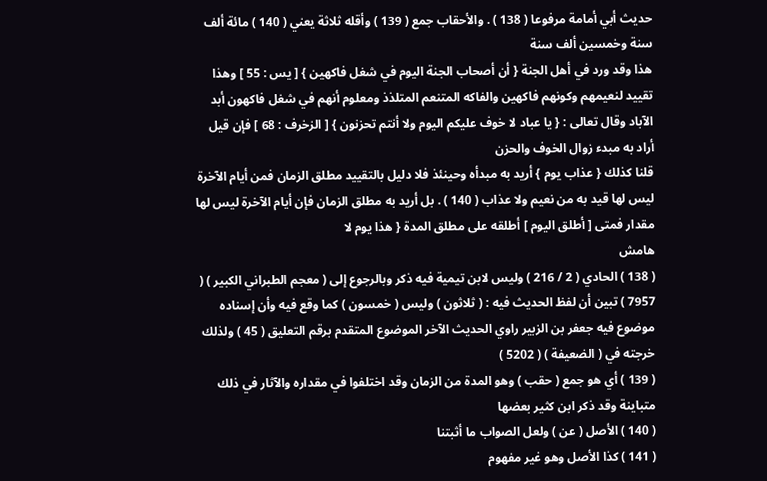حديث أبي أمامة مرفوعا ( 138 ) . والأحقاب جمع ( 139 ) وأقله ثلاثة يعني ( 140 ) مائة ألف سنة وخمسين ألف سنة
هذا وقد ورد في أهل الجنة { أن أصحاب الجنة اليوم في شغل فاكهين } [ يس : 55 ] وهذا تقييد لنعيمهم وكونهم فاكهين والفاكه المتنعم المتلذذ ومعلوم أنهم في شغل فاكهون أبد الآباد وقال تعالى : { يا عباد لا خوف عليكم اليوم ولا أنتم تحزنون } [ الزخرف : 68 ] فإن قيل أراد به مبدء زوال الخوف والحزن
قلنا كذلك { عذاب يوم } أريد به مبدأه وحينئذ فلا دليل بالتقييد مطلق الزمان فمن أيام الآخرة ليس لها قيد به من نعيم ولا عذاب ( 140 ) . بل أريد به مطلق الزمان فإن أيام الآخرة ليس لها مقدار فمتى [ أطلق اليوم ] أطلقه على مطلق المدة { هذا يوم لا
هامش
( 138 ) الحادي ( 2 / 216 ) وليس لابن تيمية فيه ذكر وبالرجوع إلى ( معجم الطبراني الكبير ) ( 7957 ) تبين أن لفظ الحديث فيه : ( ثلاثون ) وليس ( خمسون ) كما وقع فيه وأن إسناده موضوع فيه جعفر بن الزبير راوي الحديث الآخر الموضوع المتقدم برقم التعليق ( 45 ) ولذلك خرجته في ( الضعيفة ) ( 5202 )
( 139 ) أي هو جمع ( حقب ) وهو المدة من الزمان وقد اختلفوا في مقداره والآثار في ذلك متباينة وقد ذكر ابن كثير بعضها
( 140 ) الأصل ( عن ) ولعل الصواب ما أثبتنا
( 141 ) كذا الأصل وهو غير مفهوم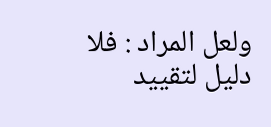ولعل المراد : فلا دليل لتقييد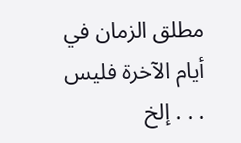مطلق الزمان في أيام الآخرة فليس . . . إلخ